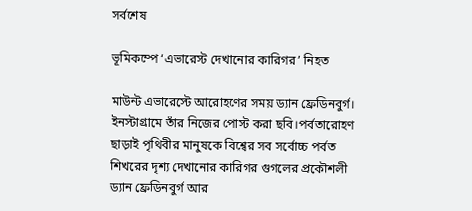সর্বশেষ

ভূমিকম্পে ‘এভারেস্ট দেখানোর কারিগর’ নিহত

মাউন্ট এভারেস্টে আরোহণের সময় ড্যান ফ্রেডিনবুর্গ। ইনস্টাগ্রামে তাঁর নিজের পোস্ট করা ছবি।পর্বতারোহণ ছাড়াই পৃথিবীর মানুষকে বিশ্বের সব সর্বোচ্চ পর্বত শিখরের দৃশ্য দেখানোর কারিগর গুগলের প্রকৌশলী ড্যান ফ্রেডিনবুর্গ আর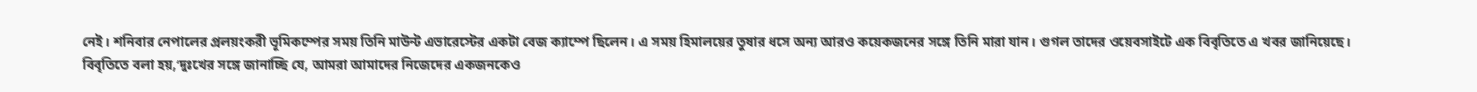নেই। শনিবার নেপালের প্রলয়ংকরী ভূমিকম্পের সময় তিনি মাউন্ট এভারেস্টের একটা বেজ ক্যাম্পে ছিলেন। এ সময় হিমালয়ের তুষার ধসে অন্য আরও কয়েকজনের সঙ্গে তিনি মারা যান। গুগল তাদের ওয়েবসাইটে এক বিবৃতিতে এ খবর জানিয়েছে।
বিবৃতিতে বলা হয়,‘দুঃখের সঙ্গে জানাচ্ছি যে, আমরা আমাদের নিজেদের একজনকেও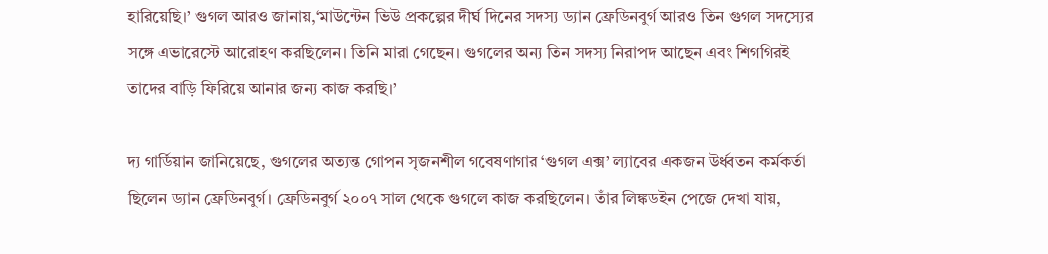হারিয়েছি।’ গুগল আরও জানায়,‘মাউন্টেন ভিউ প্রকল্পের দীর্ঘ দিনের সদস্য ড্যান ফ্রেডিনবুর্গ আরও তিন গুগল সদস্যের সঙ্গে এভারেস্টে আরোহণ করছিলেন। তিনি মারা গেছেন। গুগলের অন্য তিন সদস্য নিরাপদ আছেন এবং শিগগিরই তাদের বাড়ি ফিরিয়ে আনার জন্য কাজ করছি।’

দ্য গার্ডিয়ান জানিয়েছে, গুগলের অত্যন্ত গোপন সৃজনশীল গবেষণাগার ‘গুগল এক্স’ ল্যাবের একজন উর্ধ্বতন কর্মকর্তা ছিলেন ড্যান ফ্রেডিনবুর্গ। ফ্রেডিনবুর্গ ২০০৭ সাল থেকে গুগলে কাজ করছিলেন। তাঁর লিঙ্কডইন পেজে দেখা যায়,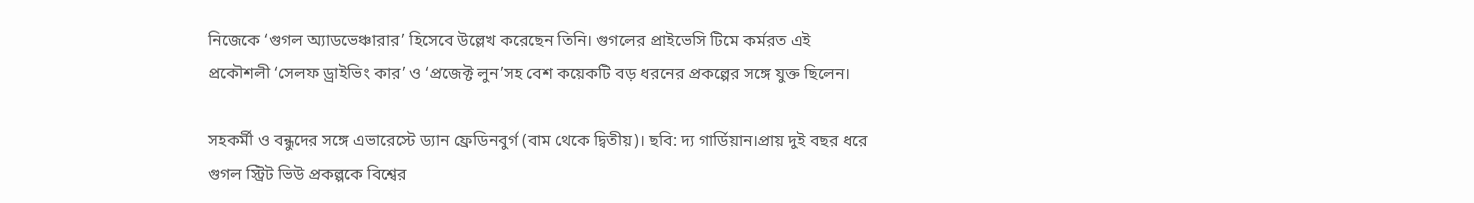নিজেকে ‘গুগল অ্যাডভেঞ্চারার’ হিসেবে উল্লেখ করেছেন তিনি। গুগলের প্রাইভেসি টিমে কর্মরত এই প্রকৌশলী ‘সেলফ ড্রাইভিং কার’ ও ‘প্রজেক্ট লুন’সহ বেশ কয়েকটি বড় ধরনের প্রকল্পের সঙ্গে যুক্ত ছিলেন।

সহকর্মী ও বন্ধুদের সঙ্গে এভারেস্টে ড্যান ফ্রেডিনবুর্গ (বাম থেকে দ্বিতীয়)। ছবি: দ্য গার্ডিয়ান।প্রায় দুই বছর ধরে গুগল স্ট্রিট ভিউ প্রকল্পকে বিশ্বের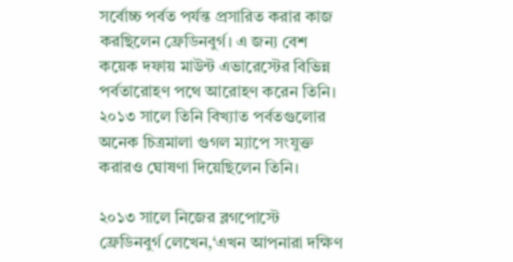সর্বোচ্চ পর্বত পর্যন্ত প্রসারিত করার কাজ করছিলেন ফ্রেডিনবুর্গ। এ জন্য বেশ কয়েক দফায় মাউন্ট এভারেস্টের বিভিন্ন পর্বতারোহণ পথে আরোহণ করেন তিনি। ২০১৩ সালে তিনি বিখ্যাত পর্বতগুলোর অনেক চিত্রমালা গুগল ম্যাপে সংযুক্ত করারও ঘোষণা দিয়েছিলেন তিনি।

২০১৩ সালে নিজের ব্লগপোস্টে ফ্রেডিনবুর্গ লেখেন,‘এখন আপনারা দক্ষিণ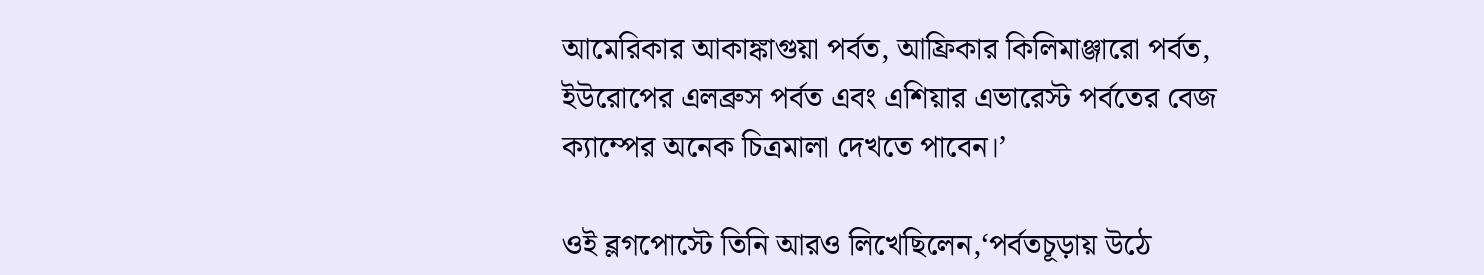আমেরিকার আকাঙ্কাগুয়া পর্বত, আফ্রিকার কিলিমাঞ্জারো পর্বত, ইউরোপের এলব্রুস পর্বত এবং এশিয়ার এভারেস্ট পর্বতের বেজ ক্যাম্পের অনেক চিত্রমালা দেখতে পাবেন।’

ওই ব্লগপোস্টে তিনি আরও লিখেছিলেন,‘পর্বতচূড়ায় উঠে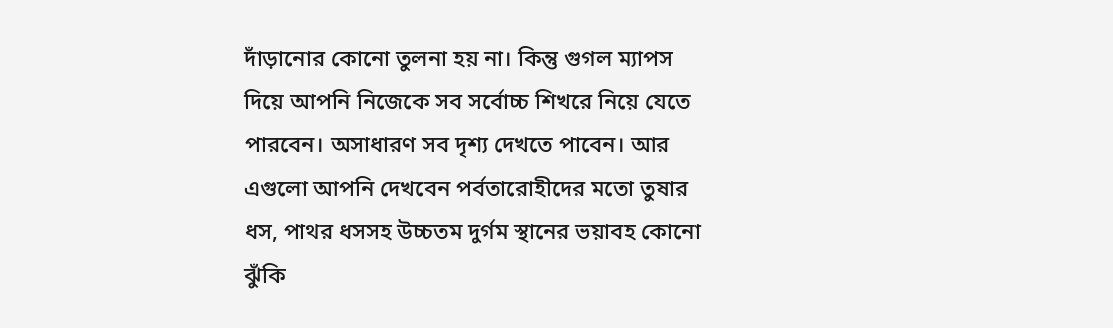দাঁড়ানোর কোনো তুলনা হয় না। কিন্তু গুগল ম্যাপস দিয়ে আপনি নিজেকে সব সর্বোচ্চ শিখরে নিয়ে যেতে পারবেন। অসাধারণ সব দৃশ্য দেখতে পাবেন। আর এগুলো আপনি দেখবেন পর্বতারোহীদের মতো তুষার ধস, পাথর ধসসহ উচ্চতম দুর্গম স্থানের ভয়াবহ কোনো ঝুঁকি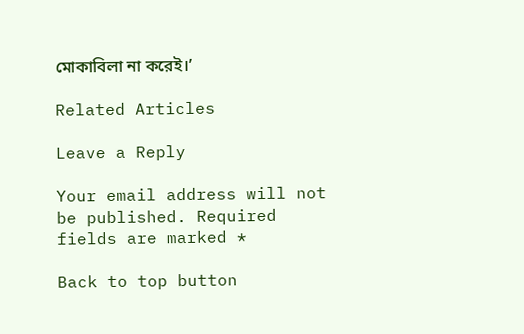মোকাবিলা না করেই।’

Related Articles

Leave a Reply

Your email address will not be published. Required fields are marked *

Back to top button